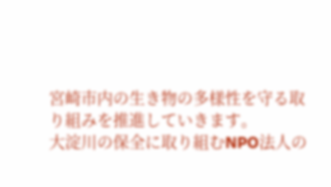宮崎市内の生き物の多様性を守る取り組みを推進していきます。
大淀川の保全に取り組むNPO法人の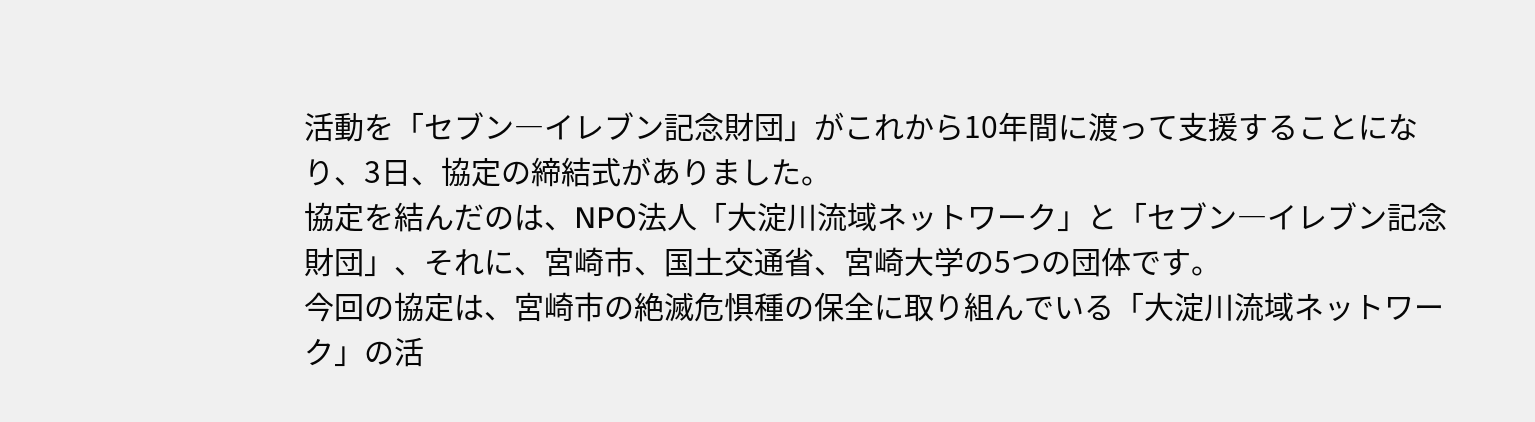活動を「セブン―イレブン記念財団」がこれから10年間に渡って支援することになり、3日、協定の締結式がありました。
協定を結んだのは、NPO法人「大淀川流域ネットワーク」と「セブン―イレブン記念財団」、それに、宮崎市、国土交通省、宮崎大学の5つの団体です。
今回の協定は、宮崎市の絶滅危惧種の保全に取り組んでいる「大淀川流域ネットワーク」の活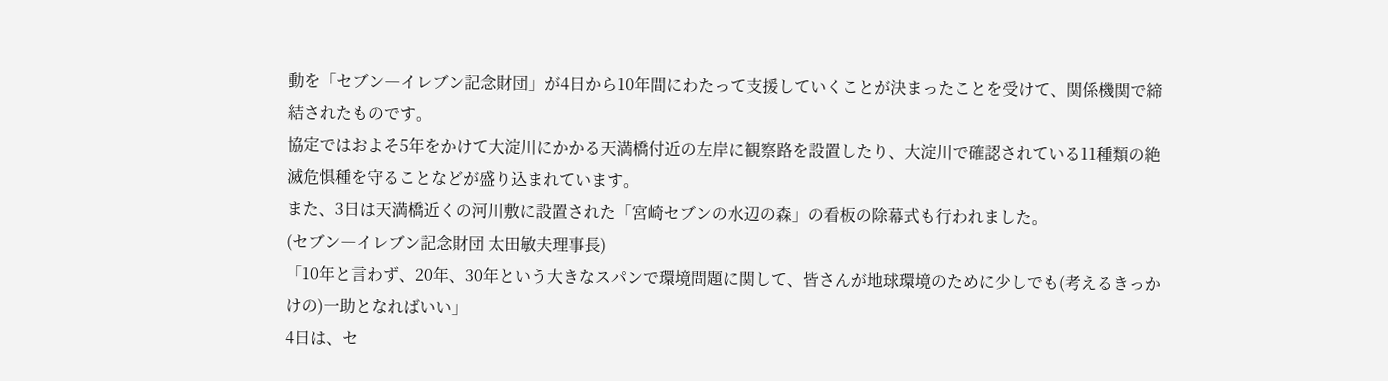動を「セブン―イレブン記念財団」が4日から10年間にわたって支援していくことが決まったことを受けて、関係機関で締結されたものです。
協定ではおよそ5年をかけて大淀川にかかる天満橋付近の左岸に観察路を設置したり、大淀川で確認されている11種類の絶滅危惧種を守ることなどが盛り込まれています。
また、3日は天満橋近くの河川敷に設置された「宮崎セブンの水辺の森」の看板の除幕式も行われました。
(セブン―イレブン記念財団 太田敏夫理事長)
「10年と言わず、20年、30年という大きなスパンで環境問題に関して、皆さんが地球環境のために少しでも(考えるきっかけの)一助となればいい」
4日は、セ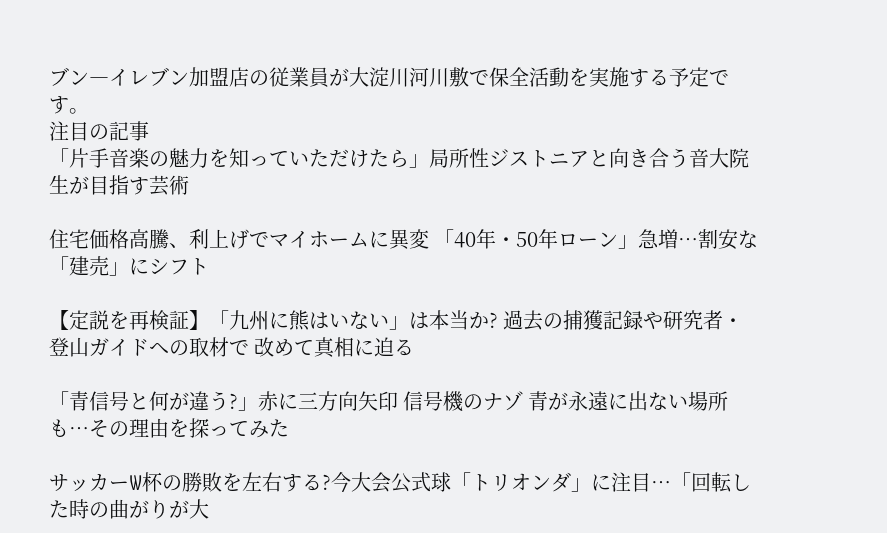ブン―イレブン加盟店の従業員が大淀川河川敷で保全活動を実施する予定です。
注目の記事
「片手音楽の魅力を知っていただけたら」局所性ジストニアと向き合う音大院生が目指す芸術

住宅価格高騰、利上げでマイホームに異変 「40年・50年ローン」急増…割安な「建売」にシフト

【定説を再検証】「九州に熊はいない」は本当か? 過去の捕獲記録や研究者・登山ガイドへの取材で 改めて真相に迫る

「青信号と何が違う?」赤に三方向矢印 信号機のナゾ 青が永遠に出ない場所も…その理由を探ってみた

サッカーW杯の勝敗を左右する?今大会公式球「トリオンダ」に注目…「回転した時の曲がりが大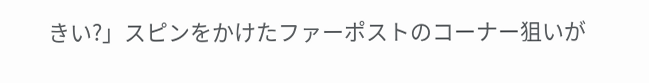きい?」スピンをかけたファーポストのコーナー狙いが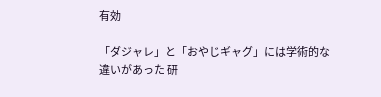有効

「ダジャレ」と「おやじギャグ」には学術的な違いがあった 研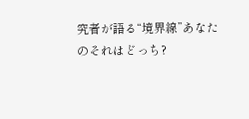究者が語る“境界線”あなたのそれはどっち?